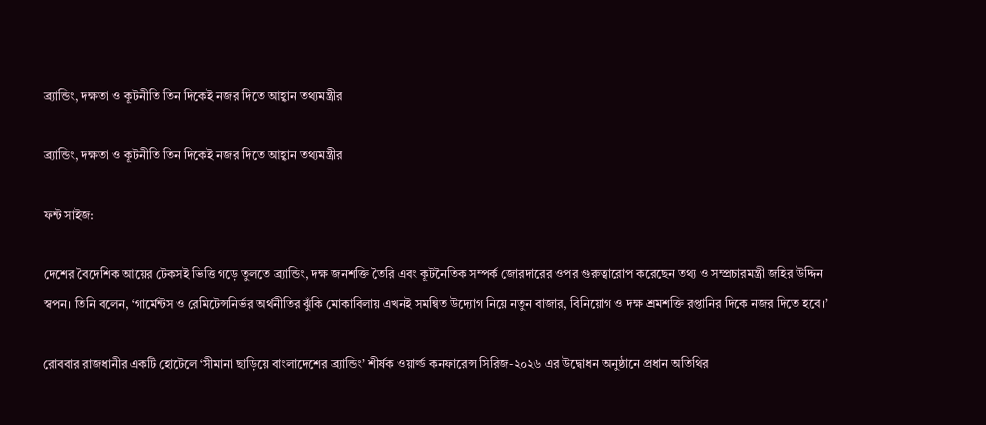ব্র্যান্ডিং, দক্ষতা ও কূটনীতি তিন দিকেই নজর দিতে আহ্বান তথ্যমন্ত্রীর

ব্র্যান্ডিং, দক্ষতা ও কূটনীতি তিন দিকেই নজর দিতে আহ্বান তথ্যমন্ত্রীর

ফন্ট সাইজ:

দেশের বৈদেশিক আয়ের টেকসই ভিত্তি গড়ে তুলতে ব্র্যান্ডিং, দক্ষ জনশক্তি তৈরি এবং কূটনৈতিক সম্পর্ক জোরদারের ওপর গুরুত্বারোপ করেছেন তথ্য ও সম্প্রচারমন্ত্রী জহির উদ্দিন স্বপন। তিনি বলেন, ‘গার্মেন্টস ও রেমিটেন্সনির্ভর অর্থনীতির ঝুঁকি মোকাবিলায় এখনই সমন্বিত উদ্যোগ নিয়ে নতুন বাজার, বিনিয়োগ ও দক্ষ শ্রমশক্তি রপ্তানির দিকে নজর দিতে হবে।’

রোববার রাজধানীর এক‌টি হোটেলে ‘সীমানা ছাড়িয়ে বাংলাদেশের ব্র্যান্ডিং’ শীর্ষক ওয়ার্ল্ড কনফারেন্স সিরিজ-২০২৬ এর উদ্বোধন অনুষ্ঠানে প্রধান অতিথির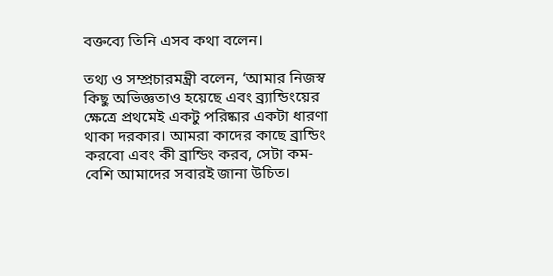বক্তব্যে তিনি এসব কথা বলেন।

তথ্য ও সম্প্রচারমন্ত্রী বলেন, ‘আমার নিজস্ব কিছু অভিজ্ঞতাও হয়েছে এবং ব্র্যান্ডিংয়ের ক্ষেত্রে প্রথমেই একটু পরিষ্কার একটা ধারণা থাকা দরকার। আমরা কাদের কাছে ব্রান্ডিং করবো এবং কী ব্রান্ডিং করব, সেটা কম-বেশি আমাদের সবারই জানা উচিত।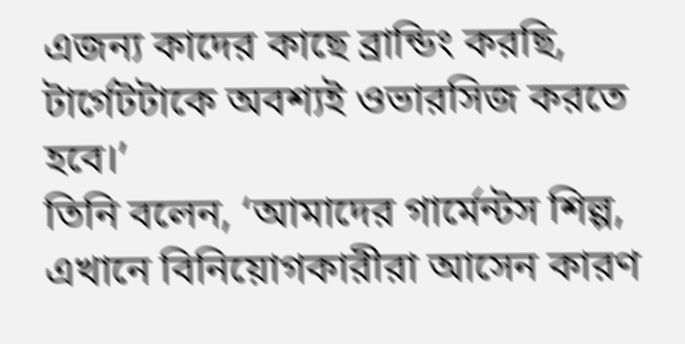এজন্য কাদের কাছে ব্রান্ডিং করছি, টার্গেটটাকে অবশ্যই ওভারসিজ করতে হবে।’
তিনি বলেন, ‘আমাদের গার্মেন্টস শিল্প, এখানে বিনিয়োগকারীরা আসেন কারণ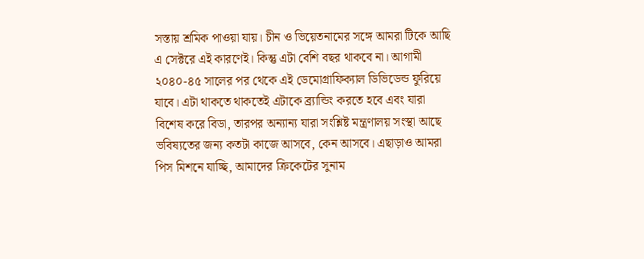সস্তায় শ্রমিক পাওয়া যায়। চীন ও ভিয়েতনামের সঙ্গে আমরা টিকে আছি এ সেক্টরে এই কারণেই। কিন্তু এটা বেশি বছর থাকবে না। আগামী ২০৪০-৪৫ সালের পর থেকে এই ডেমোগ্রাফিক্যাল ডিভিডেন্ড ফুরিয়ে যাবে। এটা থাকতে থাকতেই এটাকে ব্র্যান্ডিং করতে হবে এবং যারা বিশেষ করে বিডা, তারপর অন্যান্য যারা সংশ্লিষ্ট মন্ত্রণালয় সংস্থা আছে ভবিষ্যতের জন্য কতটা কাজে আসবে, কেন আসবে। এছাড়াও আমরা পিস মিশনে যাচ্ছি, আমাদের ক্রিকেটের সুনাম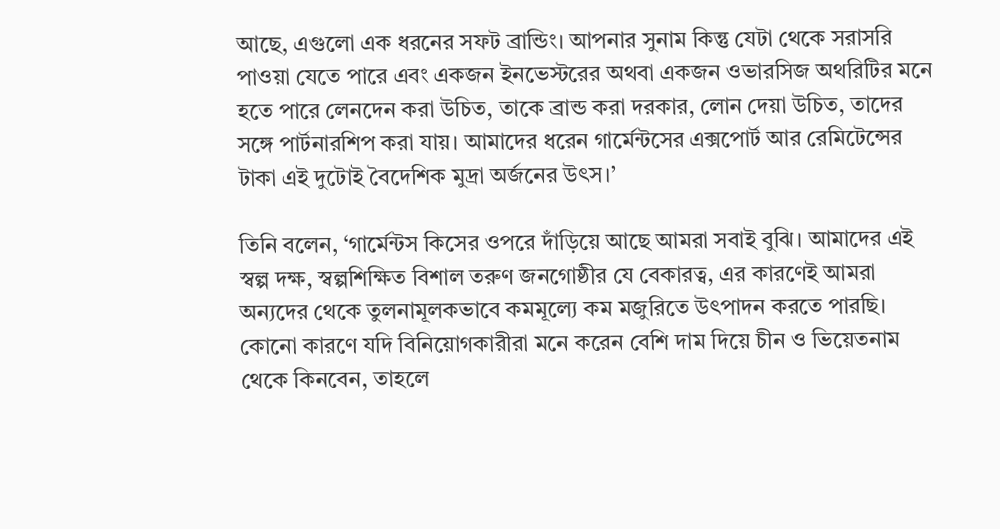আছে, এগুলো এক ধরনের সফট ব্রান্ডিং। আপনার সুনাম কিন্তু যেটা থেকে সরাসরি পাওয়া যেতে পারে এবং একজন ইনভেস্টরের অথবা একজন ওভারসিজ অথরিটির মনে হতে পারে লেনদেন করা উচিত, তাকে ব্রান্ড করা দরকার, লোন দেয়া উচিত, তাদের সঙ্গে পার্টনারশিপ করা যায়। আমাদের ধরেন গার্মেন্টসের এক্সপোর্ট আর রেমিটেন্সের টাকা এই দুটোই বৈদেশিক মুদ্রা অর্জনের উৎস।’

তিনি বলেন, ‘গার্মেন্টস কিসের ওপরে দাঁড়িয়ে আছে আমরা সবাই বুঝি। আমাদের এই স্বল্প দক্ষ, স্বল্পশিক্ষিত বিশাল তরুণ জনগোষ্ঠীর যে বেকারত্ব, এর কারণেই আমরা অন্যদের থেকে তুলনামূলকভাবে কমমূল্যে কম মজুরিতে উৎপাদন করতে পারছি। কোনো কারণে যদি বিনিয়োগকারীরা মনে করেন বেশি দাম দিয়ে চীন ও ভিয়েতনাম থেকে কিনবেন, তাহলে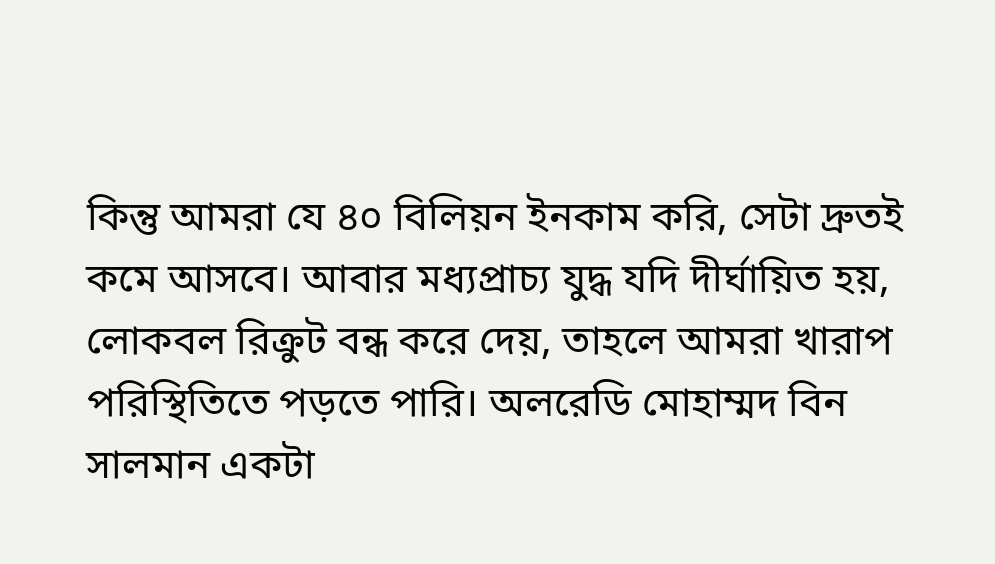কিন্তু আমরা যে ৪০ বিলিয়ন ইনকাম করি, সেটা দ্রুতই কমে আসবে। আবার মধ্যপ্রাচ্য যুদ্ধ যদি দীর্ঘায়িত হয়, লোকবল রিক্রুট বন্ধ করে দেয়, তাহলে আমরা খারাপ পরিস্থিতিতে পড়তে পারি। অলরেডি মোহাম্মদ বিন সালমান একটা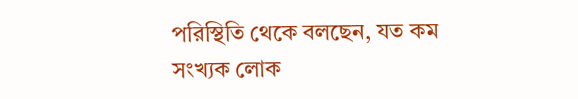পরিস্থিতি থেকে বলছেন, যত কম সংখ্যক লোক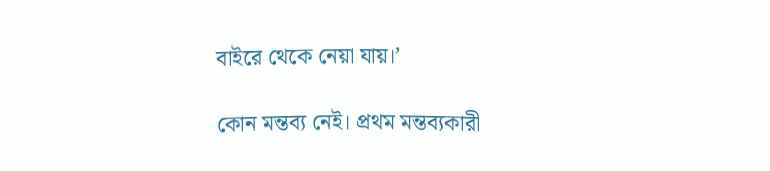বাইরে থেকে নেয়া যায়।’

কোন মন্তব্য নেই। প্রথম মন্তব্যকারী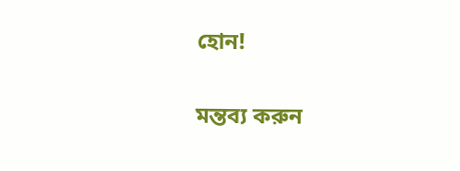হোন!

মন্তব্য করুন